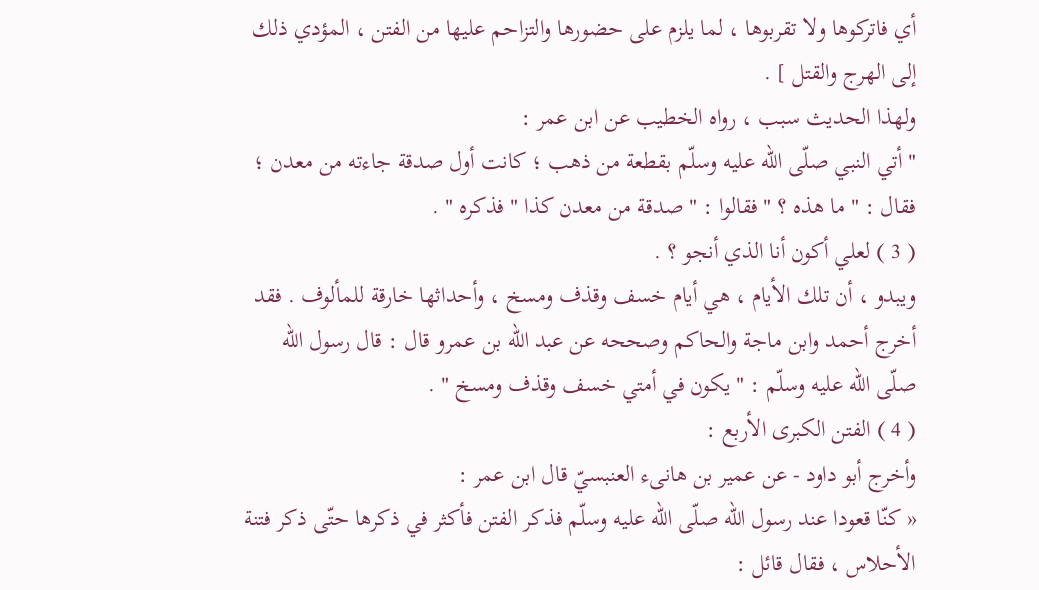أي فاتركوها ولا تقربوها ، لما يلزم على حضورها والتزاحم عليها من الفتن ، المؤدي ذلك إلى الهرج والقتل ] .
ولهذا الحديث سبب ، رواه الخطيب عن ابن عمر :
" أتي النبي صلّى اللّه عليه وسلّم بقطعة من ذهب ؛ كانت أول صدقة جاءته من معدن ؛ فقال : " ما هذه ؟ " فقالوا : " صدقة من معدن كذا " فذكره " .
( 3 ) لعلي أكون أنا الذي أنجو ؟ .
ويبدو ، أن تلك الأيام ، هي أيام خسف وقذف ومسخ ، وأحداثها خارقة للمألوف . فقد أخرج أحمد وابن ماجة والحاكم وصححه عن عبد اللّه بن عمرو قال : قال رسول اللّه صلّى اللّه عليه وسلّم : " يكون في أمتي خسف وقذف ومسخ " .
( 4 ) الفتن الكبرى الأربع :
وأخرج أبو داود - عن عمير بن هانىء العنبسيّ قال ابن عمر :
« كنّا قعودا عند رسول اللّه صلّى اللّه عليه وسلّم فذكر الفتن فأكثر في ذكرها حتّى ذكر فتنة الأحلاس ، فقال قائل :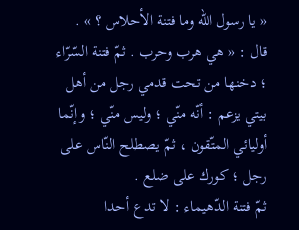« يا رسول اللّه وما فتنة الأحلاس ؟ » .
قال : « هي هرب وحرب . ثمّ فتنة السّرّاء ؛ دخنها من تحت قدمي رجل من أهل بيتي يزعم : أنّه منّي ؛ وليس منّي ؛ وإنّما أوليائي المتّقون ، ثمّ يصطلح النّاس على رجل ؛ كورك على ضلع .
ثمّ فتنة الدّهيماء : لا تدع أحدا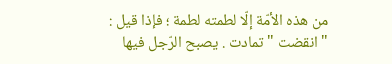من هذه الأمّة إلّا لطمته لطمة ؛ فإذا قيل :
" انقضت " تمادت . يصبح الرّجل فيها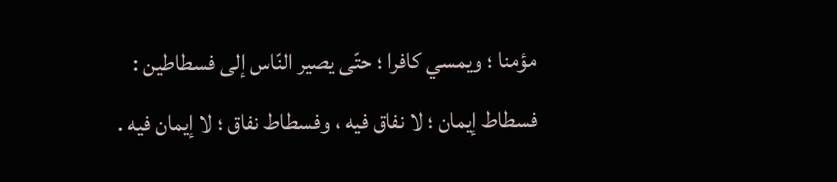مؤمنا ؛ ويمسي كافرا ؛ حتّى يصير النّاس إلى فسطاطين :
فسطاط إيمان ؛ لا نفاق فيه ، وفسطاط نفاق ؛ لا إيمان فيه .